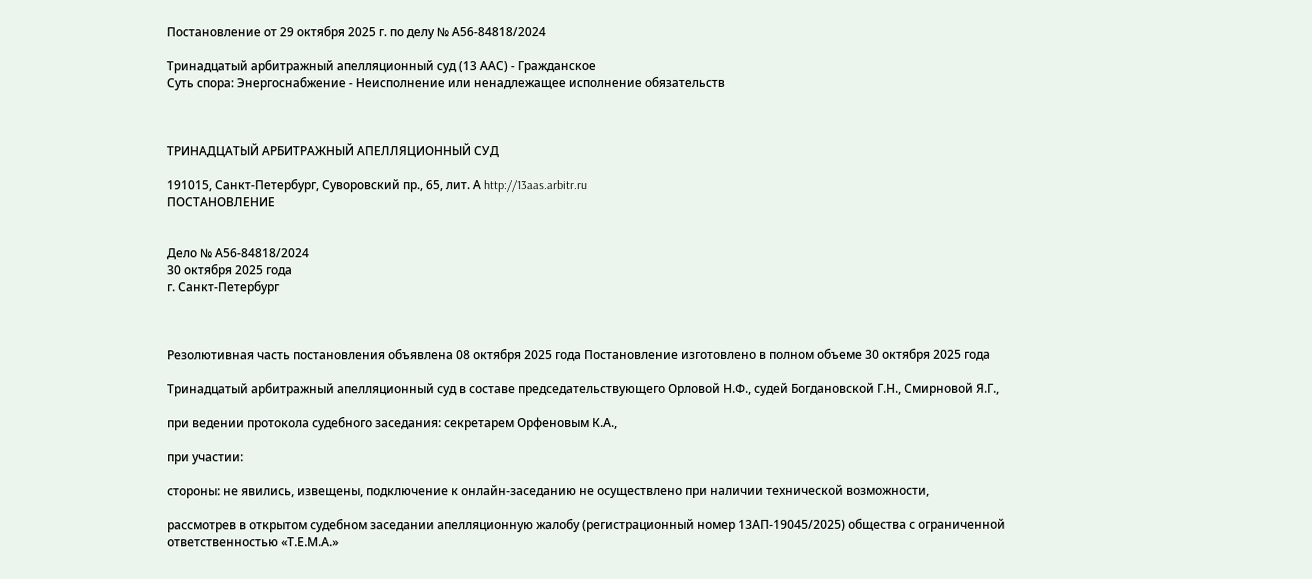Постановление от 29 октября 2025 г. по делу № А56-84818/2024

Тринадцатый арбитражный апелляционный суд (13 ААС) - Гражданское
Суть спора: Энергоснабжение - Неисполнение или ненадлежащее исполнение обязательств



ТРИНАДЦАТЫЙ АРБИТРАЖНЫЙ АПЕЛЛЯЦИОННЫЙ СУД

191015, Санкт-Петербург, Суворовский пр., 65, лит. А http://13aas.arbitr.ru
ПОСТАНОВЛЕНИЕ


Дело № А56-84818/2024
30 октября 2025 года
г. Санкт-Петербург



Резолютивная часть постановления объявлена 08 октября 2025 года Постановление изготовлено в полном объеме 30 октября 2025 года

Тринадцатый арбитражный апелляционный суд в составе председательствующего Орловой Н.Ф., судей Богдановской Г.Н., Смирновой Я.Г.,

при ведении протокола судебного заседания: секретарем Орфеновым К.А.,

при участии:

стороны: не явились, извещены, подключение к онлайн-заседанию не осуществлено при наличии технической возможности,

рассмотрев в открытом судебном заседании апелляционную жалобу (регистрационный номер 13АП-19045/2025) общества с ограниченной ответственностью «Т.Е.М.А.»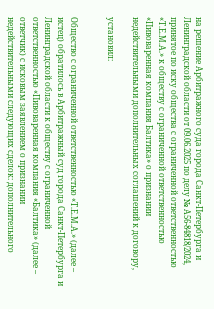на решение Арбитражного суда города Санкт-Петербурга и Ленинградской области от 09.06.2025 по делу № А56-84818/2024, принятое по иску общества с ограниченной ответственностью «Т.Е.М.А.» к обществу с ограниченной ответственностью «Пивоваренная компания Балтика» о признании недействительными дополнительных соглашений к договору,

установил:


Общество с ограниченной ответственностью «Т.Е.М.А.» (далее – истец) обратилось в Арбитражный суд города Санкт-Петербурга и Ленинградской области к обществу с ограниченной ответственностью «Пивоваренная компания «Балтика» (далее – ответчик) с исковым заявлением о признании недействительными следующих сделок: дополнительного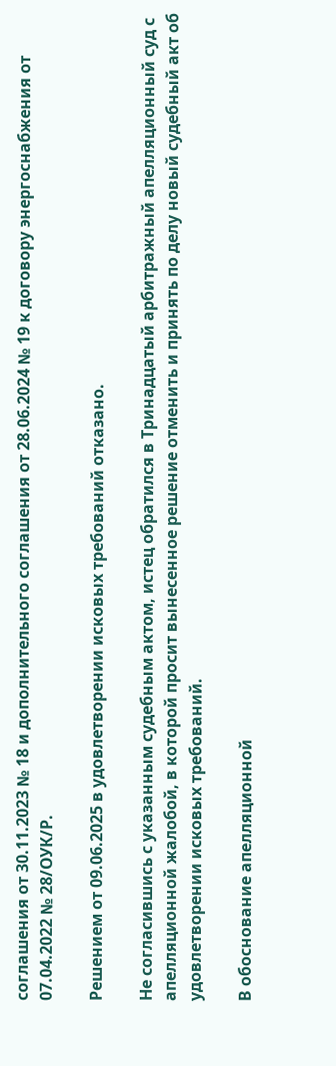соглашения от 30.11.2023 № 18 и дополнительного соглашения от 28.06.2024 № 19 к договору энергоснабжения от 07.04.2022 № 28/ОУК/Р.

Решением от 09.06.2025 в удовлетворении исковых требований отказано.

Не согласившись с указанным судебным актом, истец обратился в Тринадцатый арбитражный апелляционный суд с апелляционной жалобой, в которой просит вынесенное решение отменить и принять по делу новый судебный акт об удовлетворении исковых требований.

В обоснование апелляционной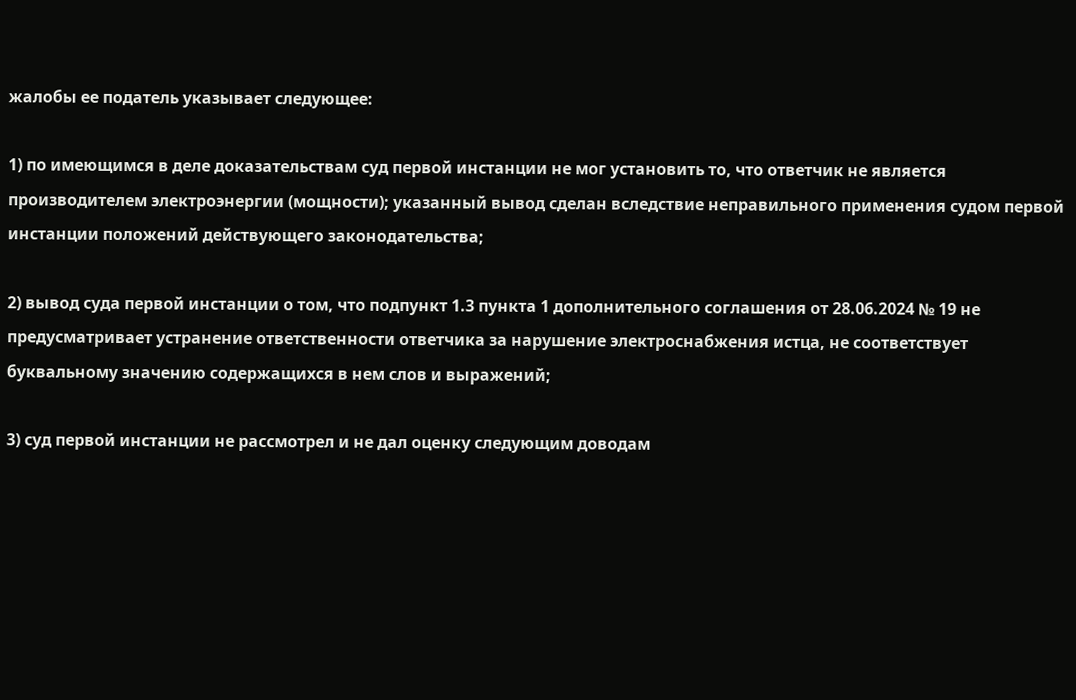жалобы ее податель указывает следующее:

1) по имеющимся в деле доказательствам суд первой инстанции не мог установить то, что ответчик не является производителем электроэнергии (мощности); указанный вывод сделан вследствие неправильного применения судом первой инстанции положений действующего законодательства;

2) вывод суда первой инстанции о том, что подпункт 1.3 пункта 1 дополнительного соглашения от 28.06.2024 № 19 не предусматривает устранение ответственности ответчика за нарушение электроснабжения истца, не соответствует буквальному значению содержащихся в нем слов и выражений;

3) суд первой инстанции не рассмотрел и не дал оценку следующим доводам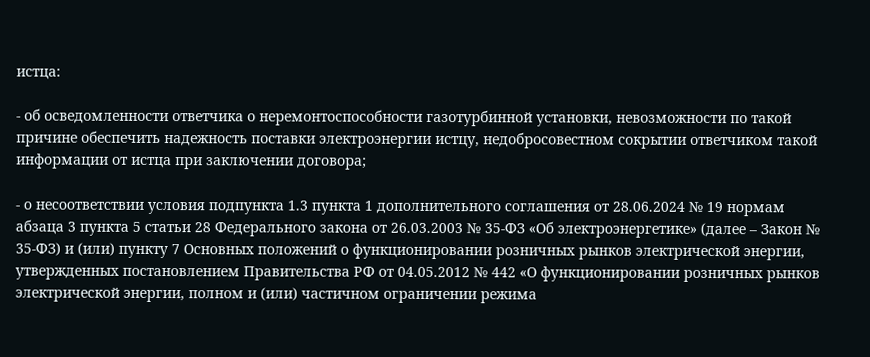истца:

- об осведомленности ответчика о неремонтоспособности газотурбинной установки, невозможности по такой причине обеспечить надежность поставки электроэнергии истцу, недобросовестном сокрытии ответчиком такой информации от истца при заключении договора;

- о несоответствии условия подпункта 1.3 пункта 1 дополнительного соглашения от 28.06.2024 № 19 нормам абзаца 3 пункта 5 статьи 28 Федерального закона от 26.03.2003 № 35-ФЗ «Об электроэнергетике» (далее – Закон № 35-ФЗ) и (или) пункту 7 Основных положений о функционировании розничных рынков электрической энергии, утвержденных постановлением Правительства РФ от 04.05.2012 № 442 «О функционировании розничных рынков электрической энергии, полном и (или) частичном ограничении режима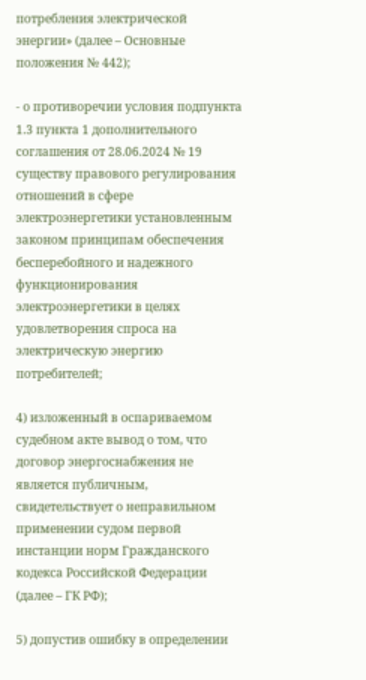потребления электрической энергии» (далее – Основные положения № 442);

- о противоречии условия подпункта 1.3 пункта 1 дополнительного соглашения от 28.06.2024 № 19 существу правового регулирования отношений в сфере электроэнергетики установленным законом принципам обеспечения бесперебойного и надежного функционирования электроэнергетики в целях удовлетворения спроса на электрическую энергию потребителей;

4) изложенный в оспариваемом судебном акте вывод о том, что договор энергоснабжения не является публичным, свидетельствует о неправильном применении судом первой инстанции норм Гражданского кодекса Российской Федерации (далее – ГК РФ);

5) допустив ошибку в определении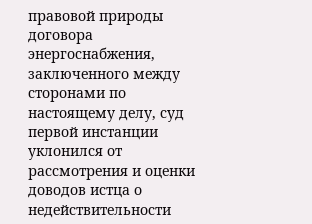правовой природы договора энергоснабжения, заключенного между сторонами по настоящему делу, суд первой инстанции уклонился от рассмотрения и оценки доводов истца о недействительности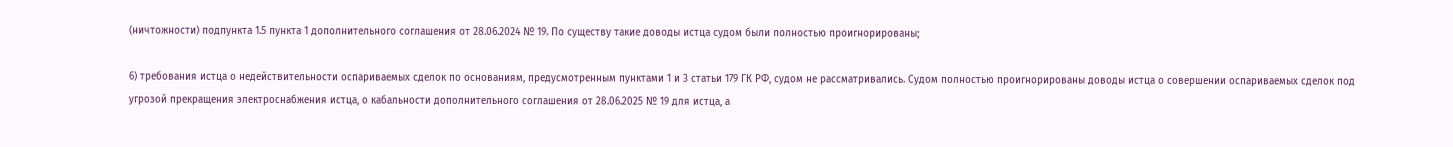(ничтожности) подпункта 1.5 пункта 1 дополнительного соглашения от 28.06.2024 № 19. По существу такие доводы истца судом были полностью проигнорированы;

6) требования истца о недействительности оспариваемых сделок по основаниям, предусмотренным пунктами 1 и 3 статьи 179 ГК РФ, судом не рассматривались. Судом полностью проигнорированы доводы истца о совершении оспариваемых сделок под угрозой прекращения электроснабжения истца, о кабальности дополнительного соглашения от 28.06.2025 № 19 для истца, а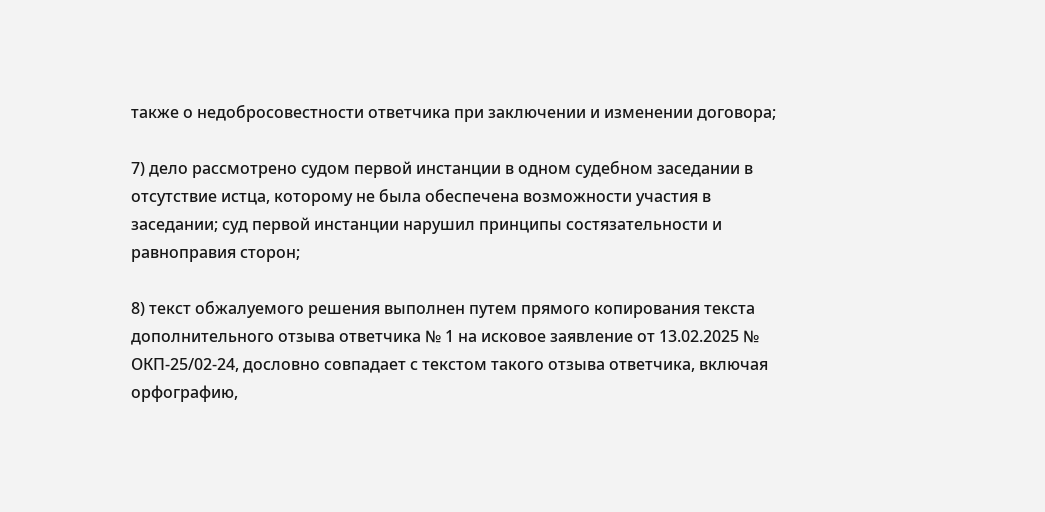также о недобросовестности ответчика при заключении и изменении договора;

7) дело рассмотрено судом первой инстанции в одном судебном заседании в отсутствие истца, которому не была обеспечена возможности участия в заседании; суд первой инстанции нарушил принципы состязательности и равноправия сторон;

8) текст обжалуемого решения выполнен путем прямого копирования текста дополнительного отзыва ответчика № 1 на исковое заявление от 13.02.2025 № ОКП-25/02-24, дословно совпадает с текстом такого отзыва ответчика, включая орфографию,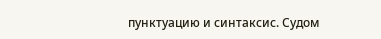пунктуацию и синтаксис. Судом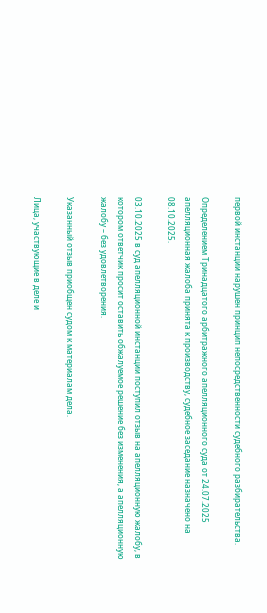первой инстанции нарушен принцип непосредственности судебного разбирательства.

Определением Тринадцатого арбитражного апелляционного суда от 24.07.2025 апелляционная жалоба принята к производству, судебное заседание назначено на 08.10.2025.

03.10.2025 в суд апелляционной инстанции поступил отзыв на апелляционную жалобу, в котором ответчик просит оставить обжалуемое решение без изменения, а апелляционную жалобу – без удовлетворения.

Указанный отзыв приобщен судом к материалам дела.

Лица, участвующие в деле и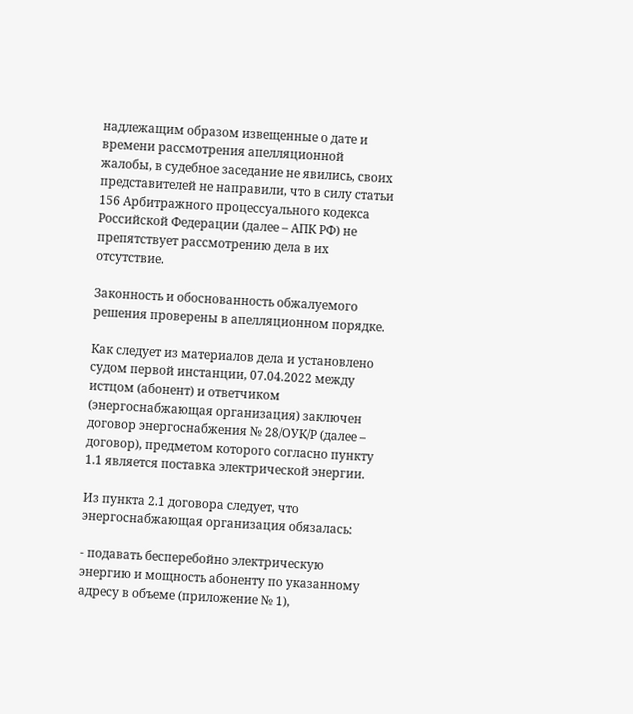надлежащим образом извещенные о дате и времени рассмотрения апелляционной жалобы, в судебное заседание не явились, своих представителей не направили, что в силу статьи 156 Арбитражного процессуального кодекса Российской Федерации (далее – АПК РФ) не препятствует рассмотрению дела в их отсутствие.

Законность и обоснованность обжалуемого решения проверены в апелляционном порядке.

Как следует из материалов дела и установлено судом первой инстанции, 07.04.2022 между истцом (абонент) и ответчиком (энергоснабжающая организация) заключен договор энергоснабжения № 28/ОУК/Р (далее – договор), предметом которого согласно пункту 1.1 является поставка электрической энергии.

Из пункта 2.1 договора следует, что энергоснабжающая организация обязалась:

- подавать бесперебойно электрическую энергию и мощность абоненту по указанному адресу в объеме (приложение № 1),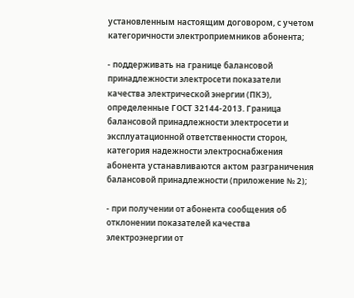установленным настоящим договором, с учетом категоричности электроприемников абонента;

- поддерживать на границе балансовой принадлежности электросети показатели качества электрической энергии (ПКЭ), определенные ГОСТ 32144-2013. Граница балансовой принадлежности электросети и эксплуатационной ответственности сторон, категория надежности электроснабжения абонента устанавливаются актом разграничения балансовой принадлежности (приложение № 2);

- при получении от абонента сообщения об отклонении показателей качества электроэнергии от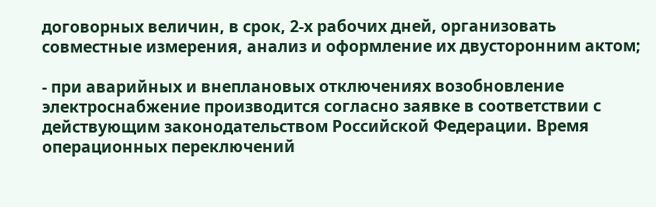договорных величин, в срок, 2-х рабочих дней, организовать совместные измерения, анализ и оформление их двусторонним актом;

- при аварийных и внеплановых отключениях возобновление электроснабжение производится согласно заявке в соответствии с действующим законодательством Российской Федерации. Время операционных переключений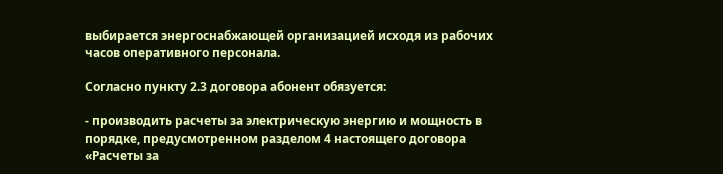выбирается энергоснабжающей организацией исходя из рабочих часов оперативного персонала.

Согласно пункту 2.3 договора абонент обязуется:

- производить расчеты за электрическую энергию и мощность в порядке, предусмотренном разделом 4 настоящего договора «Расчеты за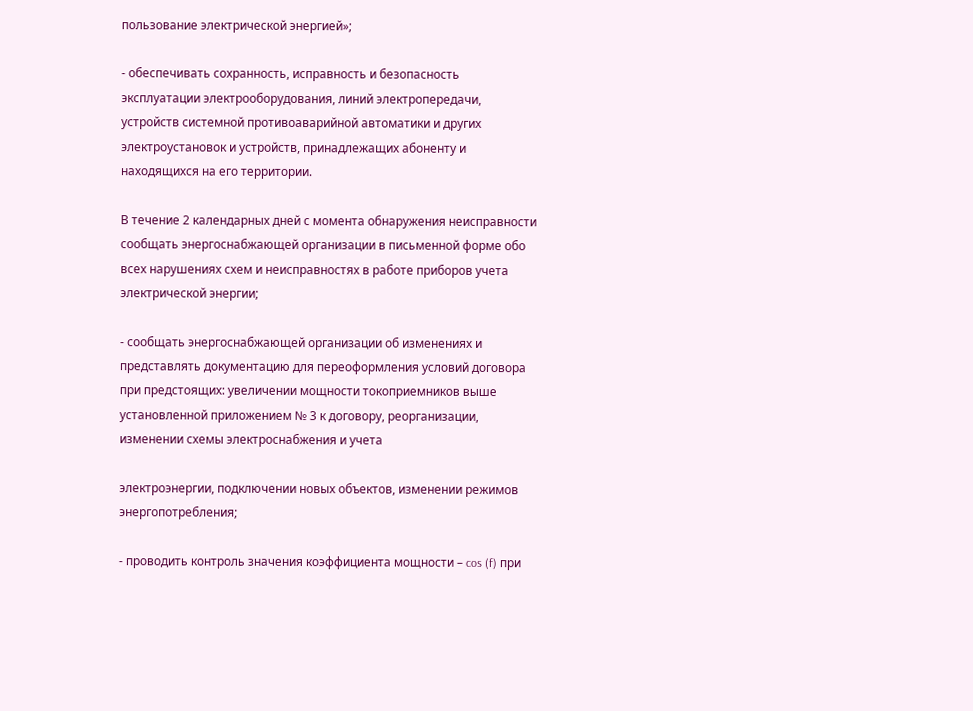пользование электрической энергией»;

- обеспечивать сохранность, исправность и безопасность эксплуатации электрооборудования, линий электропередачи, устройств системной противоаварийной автоматики и других электроустановок и устройств, принадлежащих абоненту и находящихся на его территории.

В течение 2 календарных дней с момента обнаружения неисправности сообщать энергоснабжающей организации в письменной форме обо всех нарушениях схем и неисправностях в работе приборов учета электрической энергии;

- сообщать энергоснабжающей организации об изменениях и представлять документацию для переоформления условий договора при предстоящих: увеличении мощности токоприемников выше установленной приложением № 3 к договору, реорганизации, изменении схемы электроснабжения и учета

электроэнергии, подключении новых объектов, изменении режимов энергопотребления;

- проводить контроль значения коэффициента мощности – cos (f) при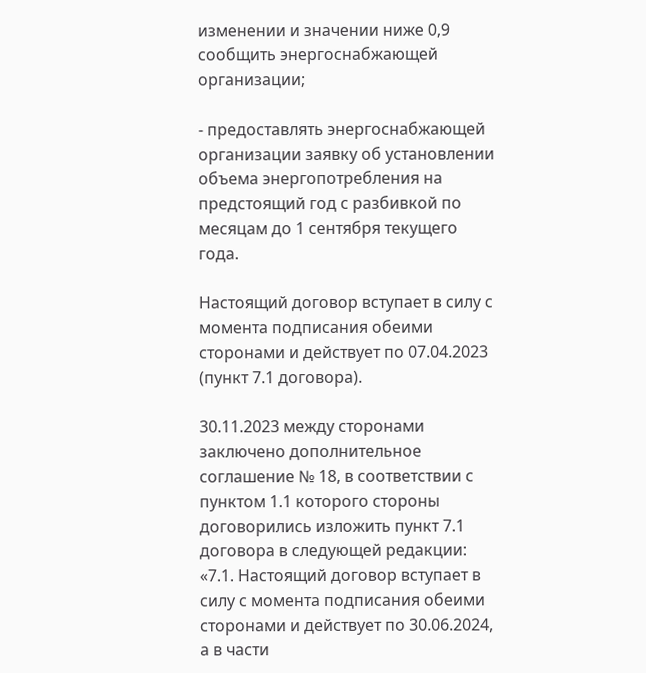изменении и значении ниже 0,9 сообщить энергоснабжающей организации;

- предоставлять энергоснабжающей организации заявку об установлении объема энергопотребления на предстоящий год с разбивкой по месяцам до 1 сентября текущего года.

Настоящий договор вступает в силу с момента подписания обеими сторонами и действует по 07.04.2023 (пункт 7.1 договора).

30.11.2023 между сторонами заключено дополнительное соглашение № 18, в соответствии с пунктом 1.1 которого стороны договорились изложить пункт 7.1 договора в следующей редакции: «7.1. Настоящий договор вступает в силу с момента подписания обеими сторонами и действует по 30.06.2024, а в части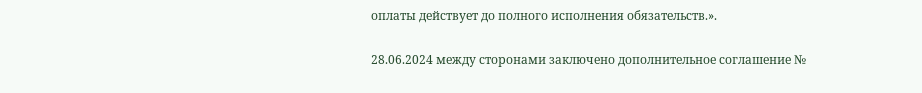оплаты действует до полного исполнения обязательств.».

28.06.2024 между сторонами заключено дополнительное соглашение №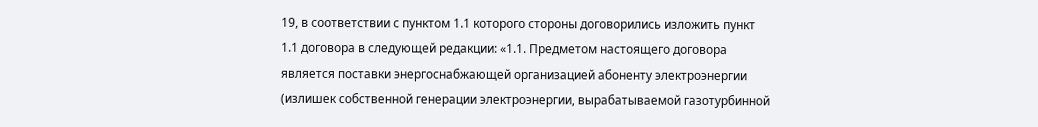19, в соответствии с пунктом 1.1 которого стороны договорились изложить пункт 1.1 договора в следующей редакции: «1.1. Предметом настоящего договора является поставки энергоснабжающей организацией абоненту электроэнергии (излишек собственной генерации электроэнергии, вырабатываемой газотурбинной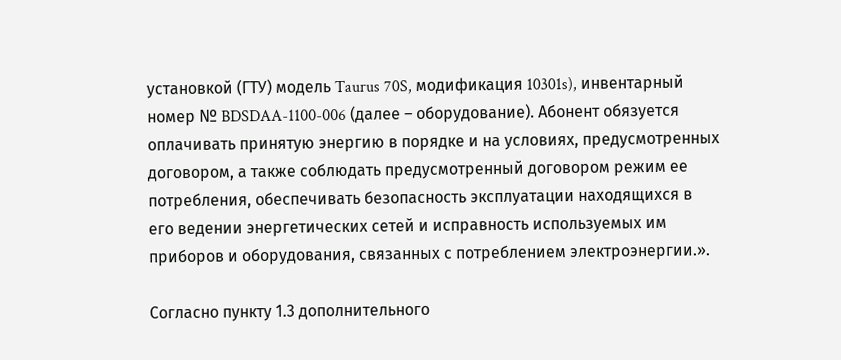установкой (ГТУ) модель Taurus 70S, модификация 10301s), инвентарный номер № BDSDAA-1100-006 (далее – оборудование). Абонент обязуется оплачивать принятую энергию в порядке и на условиях, предусмотренных договором, а также соблюдать предусмотренный договором режим ее потребления, обеспечивать безопасность эксплуатации находящихся в его ведении энергетических сетей и исправность используемых им приборов и оборудования, связанных с потреблением электроэнергии.».

Согласно пункту 1.3 дополнительного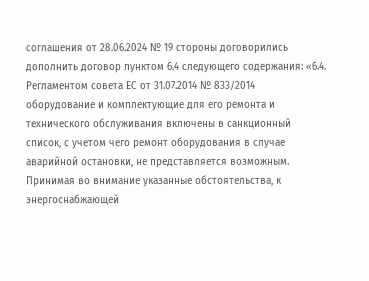соглашения от 28.06.2024 № 19 стороны договорились дополнить договор пунктом 6.4 следующего содержания: «6.4. Регламентом совета ЕС от 31.07.2014 № 833/2014 оборудование и комплектующие для его ремонта и технического обслуживания включены в санкционный список, с учетом чего ремонт оборудования в случае аварийной остановки, не представляется возможным. Принимая во внимание указанные обстоятельства, к энергоснабжающей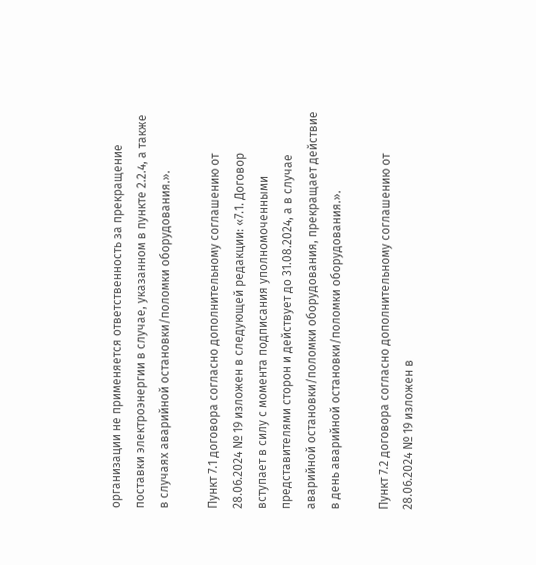организации не применяется ответственность за прекращение поставки электроэнергии в случае, указанном в пункте 2.2.4, а также в случаях аварийной остановки/поломки оборудования.».

Пункт 7.1 договора согласно дополнительному соглашению от 28.06.2024 № 19 изложен в следующей редакции: «7.1. Договор вступает в силу с момента подписания уполномоченными представителями сторон и действует до 31.08.2024, а в случае аварийной остановки/поломки оборудования, прекращает действие в день аварийной остановки/поломки оборудования.».

Пункт 7.2 договора согласно дополнительному соглашению от 28.06.2024 № 19 изложен в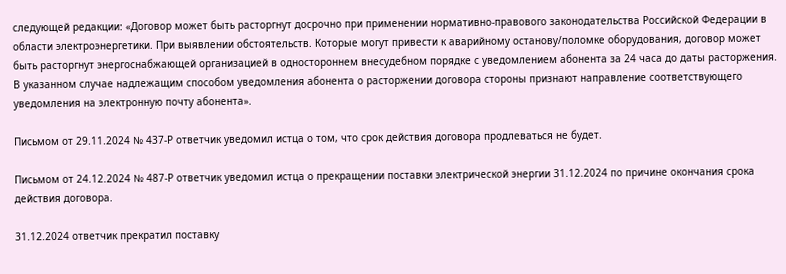следующей редакции: «Договор может быть расторгнут досрочно при применении нормативно-правового законодательства Российской Федерации в области электроэнергетики. При выявлении обстоятельств. Которые могут привести к аварийному останову/поломке оборудования, договор может быть расторгнут энергоснабжающей организацией в одностороннем внесудебном порядке с уведомлением абонента за 24 часа до даты расторжения. В указанном случае надлежащим способом уведомления абонента о расторжении договора стороны признают направление соответствующего уведомления на электронную почту абонента».

Письмом от 29.11.2024 № 437-Р ответчик уведомил истца о том, что срок действия договора продлеваться не будет.

Письмом от 24.12.2024 № 487-Р ответчик уведомил истца о прекращении поставки электрической энергии 31.12.2024 по причине окончания срока действия договора.

31.12.2024 ответчик прекратил поставку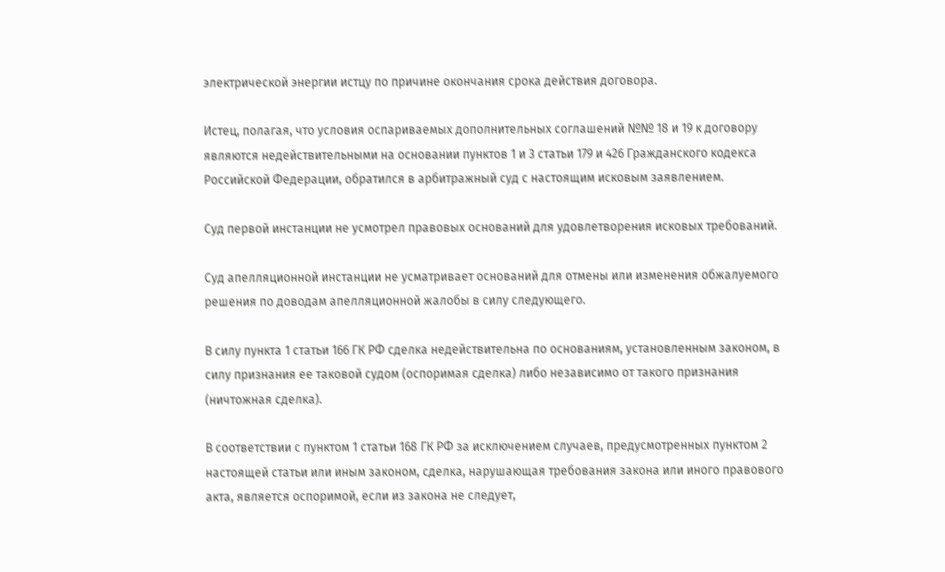электрической энергии истцу по причине окончания срока действия договора.

Истец, полагая, что условия оспариваемых дополнительных соглашений №№ 18 и 19 к договору являются недействительными на основании пунктов 1 и 3 статьи 179 и 426 Гражданского кодекса Российской Федерации, обратился в арбитражный суд с настоящим исковым заявлением.

Суд первой инстанции не усмотрел правовых оснований для удовлетворения исковых требований.

Суд апелляционной инстанции не усматривает оснований для отмены или изменения обжалуемого решения по доводам апелляционной жалобы в силу следующего.

В силу пункта 1 статьи 166 ГК РФ сделка недействительна по основаниям, установленным законом, в силу признания ее таковой судом (оспоримая сделка) либо независимо от такого признания (ничтожная сделка).

В соответствии с пунктом 1 статьи 168 ГК РФ за исключением случаев, предусмотренных пунктом 2 настоящей статьи или иным законом, сделка, нарушающая требования закона или иного правового акта, является оспоримой, если из закона не следует,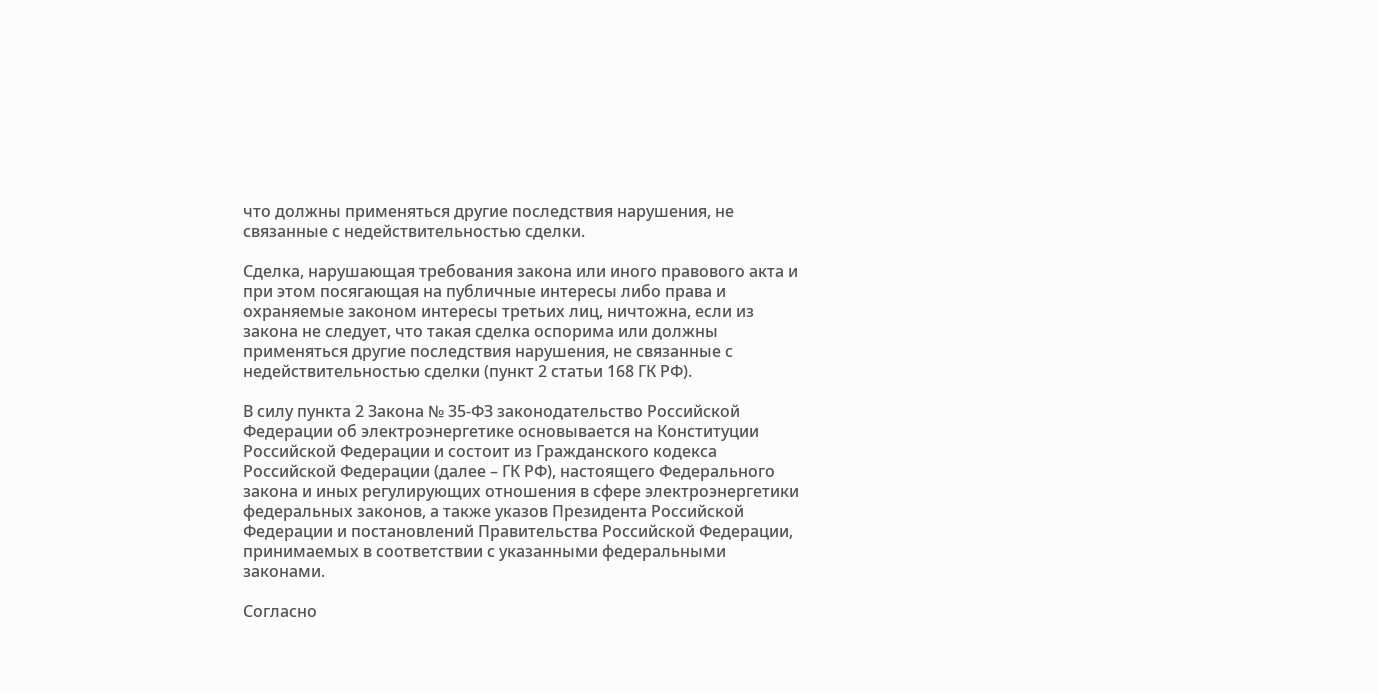что должны применяться другие последствия нарушения, не связанные с недействительностью сделки.

Сделка, нарушающая требования закона или иного правового акта и при этом посягающая на публичные интересы либо права и охраняемые законом интересы третьих лиц, ничтожна, если из закона не следует, что такая сделка оспорима или должны применяться другие последствия нарушения, не связанные с недействительностью сделки (пункт 2 статьи 168 ГК РФ).

В силу пункта 2 Закона № 35-ФЗ законодательство Российской Федерации об электроэнергетике основывается на Конституции Российской Федерации и состоит из Гражданского кодекса Российской Федерации (далее – ГК РФ), настоящего Федерального закона и иных регулирующих отношения в сфере электроэнергетики федеральных законов, а также указов Президента Российской Федерации и постановлений Правительства Российской Федерации, принимаемых в соответствии с указанными федеральными законами.

Согласно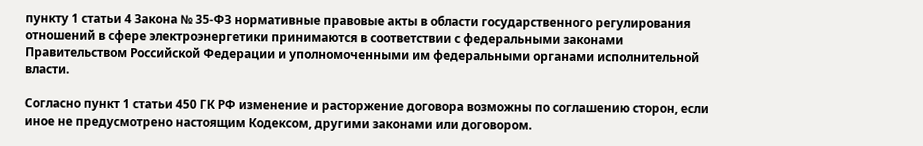пункту 1 статьи 4 Закона № 35-ФЗ нормативные правовые акты в области государственного регулирования отношений в сфере электроэнергетики принимаются в соответствии с федеральными законами Правительством Российской Федерации и уполномоченными им федеральными органами исполнительной власти.

Согласно пункт 1 статьи 450 ГК РФ изменение и расторжение договора возможны по соглашению сторон, если иное не предусмотрено настоящим Кодексом, другими законами или договором.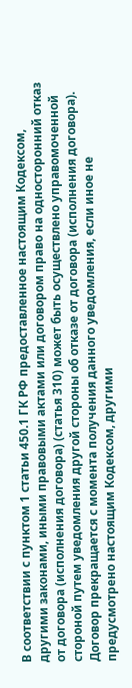В соответствии с пунктом 1 статьи 450.1 ГК РФ предоставленное настоящим Кодексом, другими законами, иными правовыми актами или договором право на односторонний отказ от договора (исполнения договора) (статья 310) может быть осуществлено управомоченной стороной путем уведомления другой стороны об отказе от договора (исполнения договора). Договор прекращается с момента получения данного уведомления, если иное не предусмотрено настоящим Кодексом, другими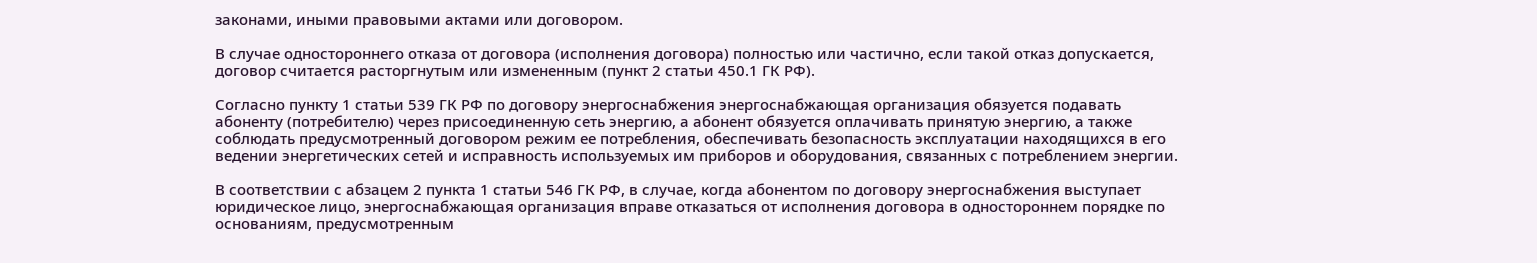законами, иными правовыми актами или договором.

В случае одностороннего отказа от договора (исполнения договора) полностью или частично, если такой отказ допускается, договор считается расторгнутым или измененным (пункт 2 статьи 450.1 ГК РФ).

Согласно пункту 1 статьи 539 ГК РФ по договору энергоснабжения энергоснабжающая организация обязуется подавать абоненту (потребителю) через присоединенную сеть энергию, а абонент обязуется оплачивать принятую энергию, а также соблюдать предусмотренный договором режим ее потребления, обеспечивать безопасность эксплуатации находящихся в его ведении энергетических сетей и исправность используемых им приборов и оборудования, связанных с потреблением энергии.

В соответствии с абзацем 2 пункта 1 статьи 546 ГК РФ, в случае, когда абонентом по договору энергоснабжения выступает юридическое лицо, энергоснабжающая организация вправе отказаться от исполнения договора в одностороннем порядке по основаниям, предусмотренным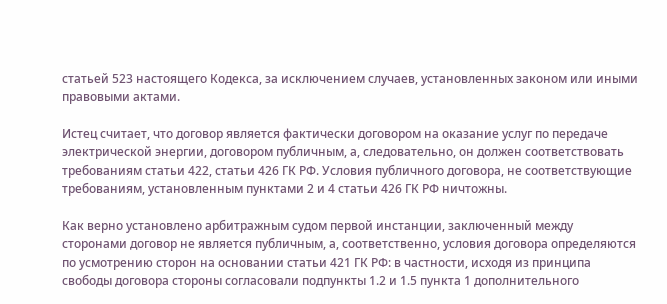статьей 523 настоящего Кодекса, за исключением случаев, установленных законом или иными правовыми актами.

Истец считает, что договор является фактически договором на оказание услуг по передаче электрической энергии, договором публичным, а, следовательно, он должен соответствовать требованиям статьи 422, статьи 426 ГК РФ. Условия публичного договора, не соответствующие требованиям, установленным пунктами 2 и 4 статьи 426 ГК РФ ничтожны.

Как верно установлено арбитражным судом первой инстанции, заключенный между сторонами договор не является публичным, а, соответственно, условия договора определяются по усмотрению сторон на основании статьи 421 ГК РФ: в частности, исходя из принципа свободы договора стороны согласовали подпункты 1.2 и 1.5 пункта 1 дополнительного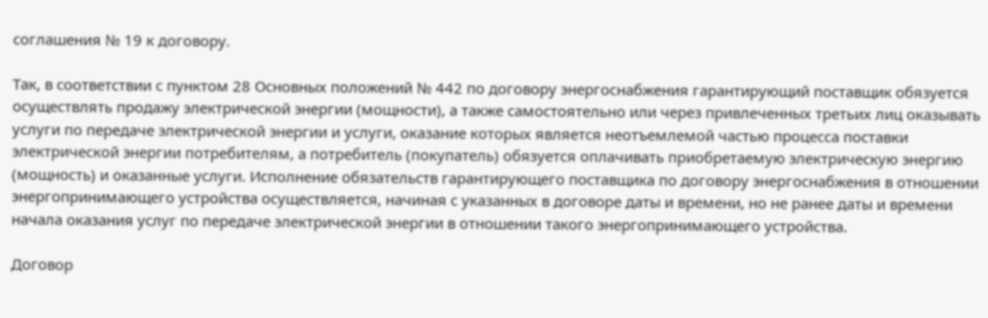соглашения № 19 к договору.

Так, в соответствии с пунктом 28 Основных положений № 442 по договору энергоснабжения гарантирующий поставщик обязуется осуществлять продажу электрической энергии (мощности), а также самостоятельно или через привлеченных третьих лиц оказывать услуги по передаче электрической энергии и услуги, оказание которых является неотъемлемой частью процесса поставки электрической энергии потребителям, а потребитель (покупатель) обязуется оплачивать приобретаемую электрическую энергию (мощность) и оказанные услуги. Исполнение обязательств гарантирующего поставщика по договору энергоснабжения в отношении энергопринимающего устройства осуществляется, начиная с указанных в договоре даты и времени, но не ранее даты и времени начала оказания услуг по передаче электрической энергии в отношении такого энергопринимающего устройства.

Договор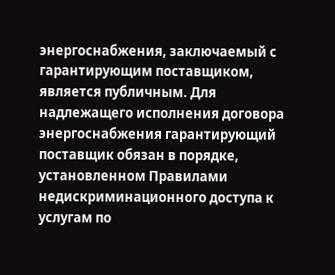энергоснабжения, заключаемый с гарантирующим поставщиком, является публичным. Для надлежащего исполнения договора энергоснабжения гарантирующий поставщик обязан в порядке, установленном Правилами недискриминационного доступа к услугам по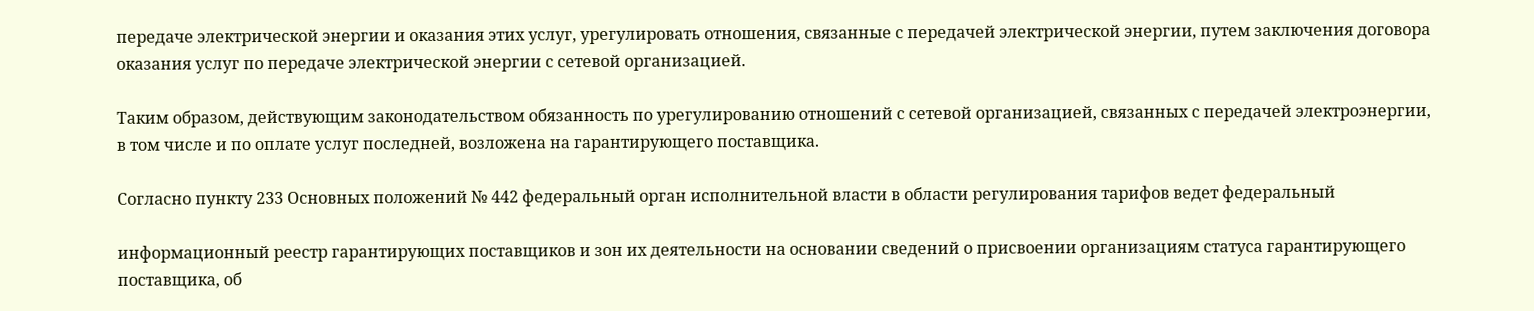передаче электрической энергии и оказания этих услуг, урегулировать отношения, связанные с передачей электрической энергии, путем заключения договора оказания услуг по передаче электрической энергии с сетевой организацией.

Таким образом, действующим законодательством обязанность по урегулированию отношений с сетевой организацией, связанных с передачей электроэнергии, в том числе и по оплате услуг последней, возложена на гарантирующего поставщика.

Согласно пункту 233 Основных положений № 442 федеральный орган исполнительной власти в области регулирования тарифов ведет федеральный

информационный реестр гарантирующих поставщиков и зон их деятельности на основании сведений о присвоении организациям статуса гарантирующего поставщика, об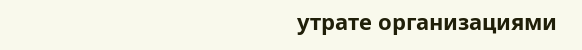утрате организациями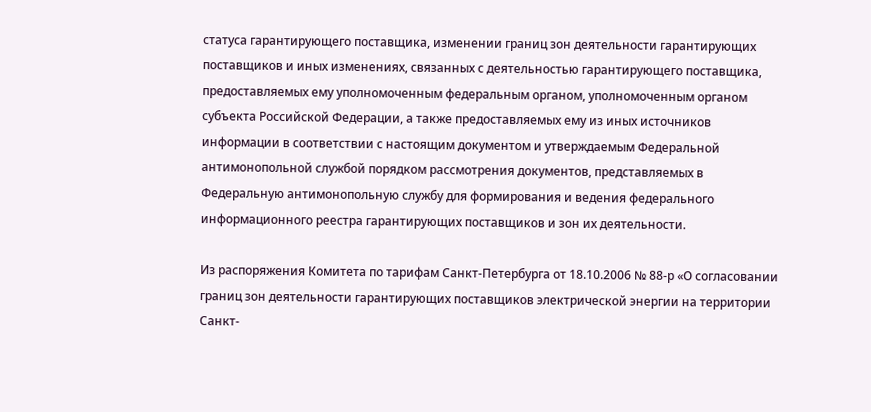статуса гарантирующего поставщика, изменении границ зон деятельности гарантирующих поставщиков и иных изменениях, связанных с деятельностью гарантирующего поставщика, предоставляемых ему уполномоченным федеральным органом, уполномоченным органом субъекта Российской Федерации, а также предоставляемых ему из иных источников информации в соответствии с настоящим документом и утверждаемым Федеральной антимонопольной службой порядком рассмотрения документов, представляемых в Федеральную антимонопольную службу для формирования и ведения федерального информационного реестра гарантирующих поставщиков и зон их деятельности.

Из распоряжения Комитета по тарифам Санкт-Петербурга от 18.10.2006 № 88-р «О согласовании границ зон деятельности гарантирующих поставщиков электрической энергии на территории Санкт-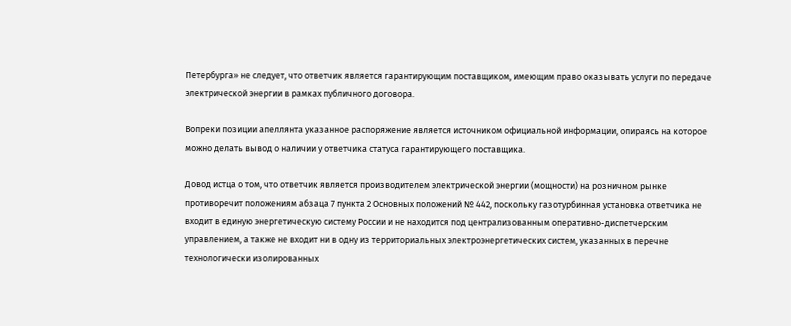Петербурга» не следует, что ответчик является гарантирующим поставщиком, имеющим право оказывать услуги по передаче электрической энергии в рамках публичного договора.

Вопреки позиции апеллянта указанное распоряжение является источником официальной информации, опираясь на которое можно делать вывод о наличии у ответчика статуса гарантирующего поставщика.

Довод истца о том, что ответчик является производителем электрической энергии (мощности) на розничном рынке противоречит положениям абзаца 7 пункта 2 Основных положений № 442, поскольку газотурбинная установка ответчика не входит в единую энергетическую систему России и не находится под централизованным оперативно-диспетчерским управлением, а также не входит ни в одну из территориальных электроэнергетических систем, указанных в перечне технологически изолированных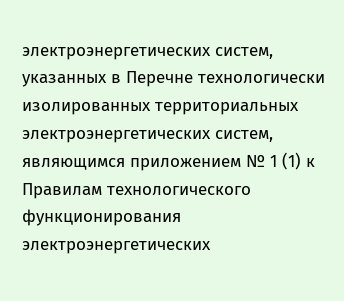электроэнергетических систем, указанных в Перечне технологически изолированных территориальных электроэнергетических систем, являющимся приложением № 1 (1) к Правилам технологического функционирования электроэнергетических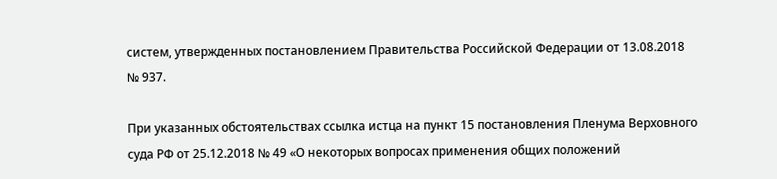систем, утвержденных постановлением Правительства Российской Федерации от 13.08.2018 № 937.

При указанных обстоятельствах ссылка истца на пункт 15 постановления Пленума Верховного суда РФ от 25.12.2018 № 49 «О некоторых вопросах применения общих положений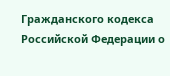Гражданского кодекса Российской Федерации о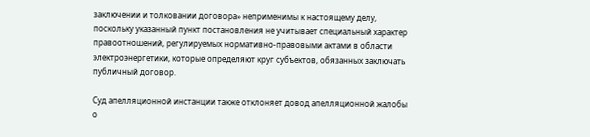заключении и толковании договора» неприменимы к настоящему делу, поскольку указанный пункт постановления не учитывает специальный характер правоотношений, регулируемых нормативно-правовыми актами в области электроэнергетики, которые определяют круг субъектов, обязанных заключать публичный договор.

Суд апелляционной инстанции также отклоняет довод апелляционной жалобы о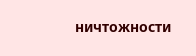ничтожности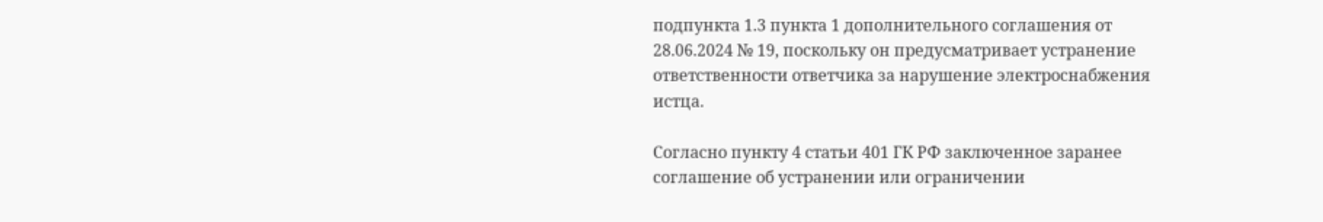подпункта 1.3 пункта 1 дополнительного соглашения от 28.06.2024 № 19, поскольку он предусматривает устранение ответственности ответчика за нарушение электроснабжения истца.

Согласно пункту 4 статьи 401 ГК РФ заключенное заранее соглашение об устранении или ограничении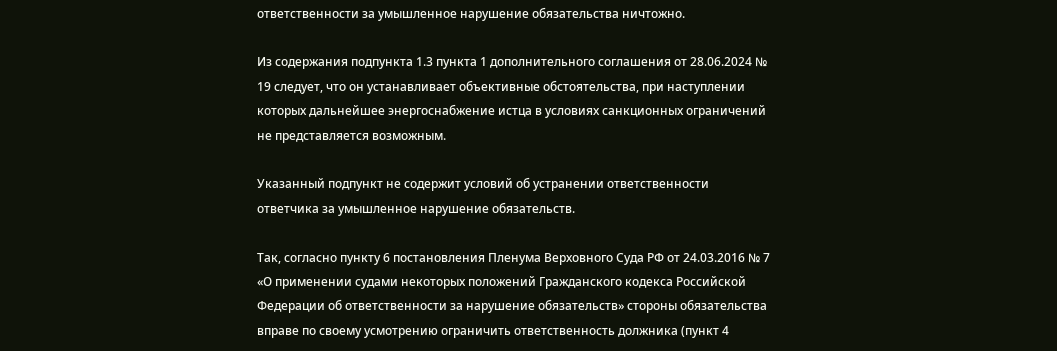ответственности за умышленное нарушение обязательства ничтожно.

Из содержания подпункта 1.3 пункта 1 дополнительного соглашения от 28.06.2024 № 19 следует, что он устанавливает объективные обстоятельства, при наступлении которых дальнейшее энергоснабжение истца в условиях санкционных ограничений не представляется возможным.

Указанный подпункт не содержит условий об устранении ответственности ответчика за умышленное нарушение обязательств.

Так, согласно пункту 6 постановления Пленума Верховного Суда РФ от 24.03.2016 № 7 «О применении судами некоторых положений Гражданского кодекса Российской Федерации об ответственности за нарушение обязательств» стороны обязательства вправе по своему усмотрению ограничить ответственность должника (пункт 4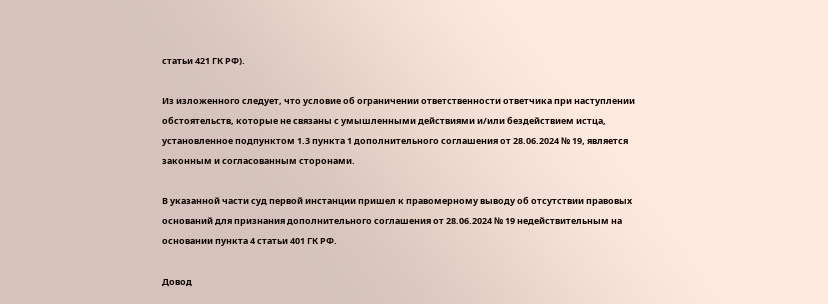статьи 421 ГК РФ).

Из изложенного следует, что условие об ограничении ответственности ответчика при наступлении обстоятельств, которые не связаны с умышленными действиями и/или бездействием истца, установленное подпунктом 1.3 пункта 1 дополнительного соглашения от 28.06.2024 № 19, является законным и согласованным сторонами.

В указанной части суд первой инстанции пришел к правомерному выводу об отсутствии правовых оснований для признания дополнительного соглашения от 28.06.2024 № 19 недействительным на основании пункта 4 статьи 401 ГК РФ.

Довод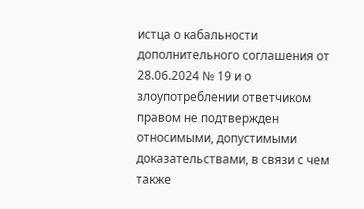истца о кабальности дополнительного соглашения от 28.06.2024 № 19 и о злоупотреблении ответчиком правом не подтвержден относимыми, допустимыми доказательствами, в связи с чем также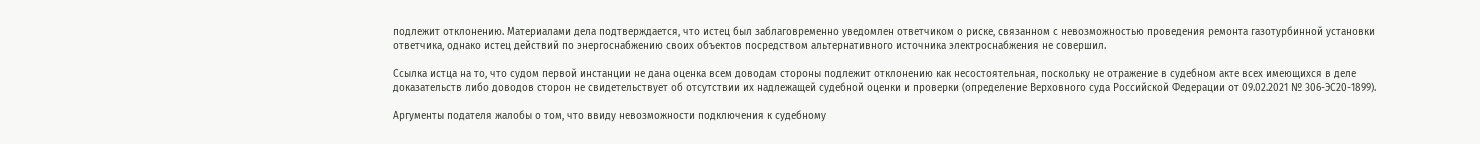подлежит отклонению. Материалами дела подтверждается, что истец был заблаговременно уведомлен ответчиком о риске, связанном с невозможностью проведения ремонта газотурбинной установки ответчика, однако истец действий по энергоснабжению своих объектов посредством альтернативного источника электроснабжения не совершил.

Ссылка истца на то, что судом первой инстанции не дана оценка всем доводам стороны подлежит отклонению как несостоятельная, поскольку не отражение в судебном акте всех имеющихся в деле доказательств либо доводов сторон не свидетельствует об отсутствии их надлежащей судебной оценки и проверки (определение Верховного суда Российской Федерации от 09.02.2021 № 306-ЭС20-1899).

Аргументы подателя жалобы о том, что ввиду невозможности подключения к судебному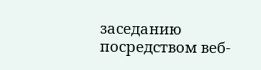заседанию посредством веб-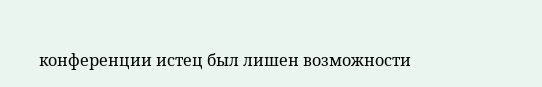конференции истец был лишен возможности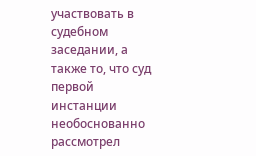участвовать в судебном заседании, а также то, что суд первой инстанции необоснованно рассмотрел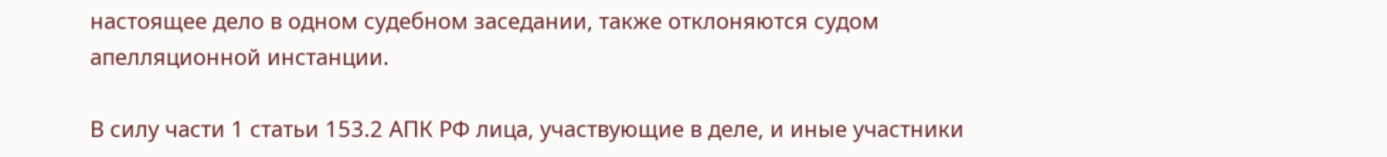настоящее дело в одном судебном заседании, также отклоняются судом апелляционной инстанции.

В силу части 1 статьи 153.2 АПК РФ лица, участвующие в деле, и иные участники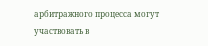арбитражного процесса могут участвовать в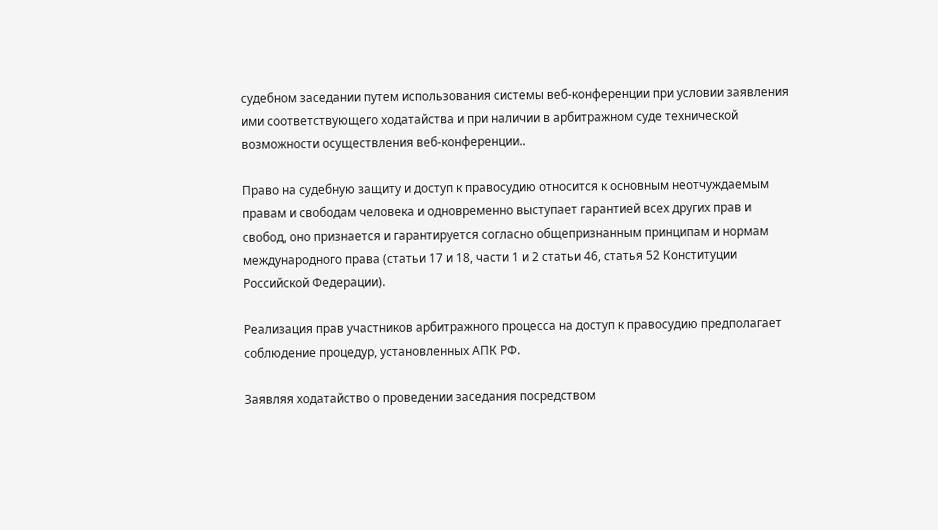судебном заседании путем использования системы веб-конференции при условии заявления ими соответствующего ходатайства и при наличии в арбитражном суде технической возможности осуществления веб-конференции..

Право на судебную защиту и доступ к правосудию относится к основным неотчуждаемым правам и свободам человека и одновременно выступает гарантией всех других прав и свобод, оно признается и гарантируется согласно общепризнанным принципам и нормам международного права (статьи 17 и 18, части 1 и 2 статьи 46, статья 52 Конституции Российской Федерации).

Реализация прав участников арбитражного процесса на доступ к правосудию предполагает соблюдение процедур, установленных АПК РФ.

Заявляя ходатайство о проведении заседания посредством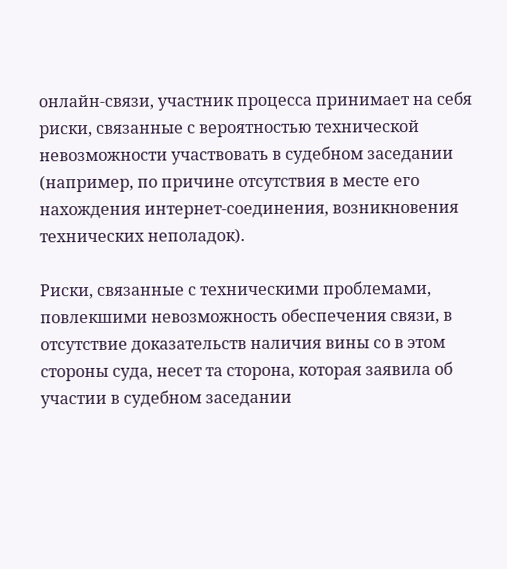онлайн-связи, участник процесса принимает на себя риски, связанные с вероятностью технической невозможности участвовать в судебном заседании (например, по причине отсутствия в месте его нахождения интернет-соединения, возникновения технических неполадок).

Риски, связанные с техническими проблемами, повлекшими невозможность обеспечения связи, в отсутствие доказательств наличия вины со в этом стороны суда, несет та сторона, которая заявила об участии в судебном заседании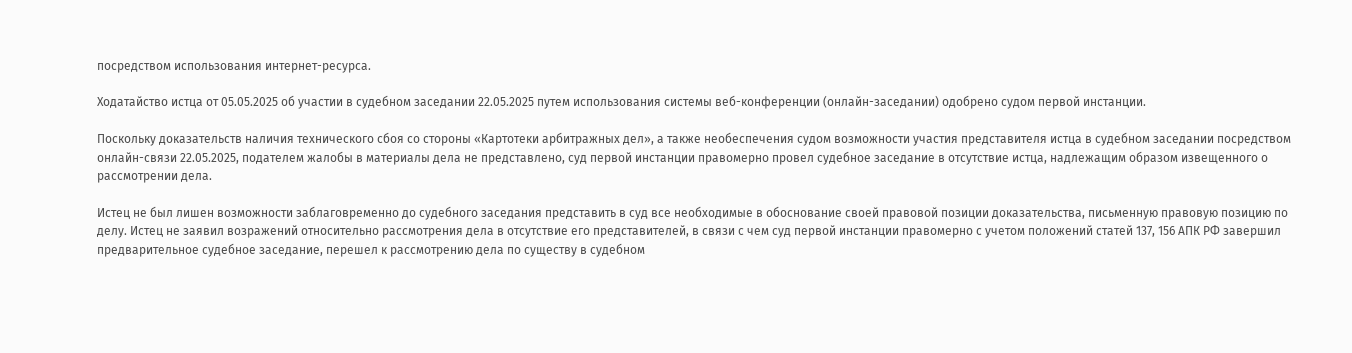посредством использования интернет-ресурса.

Ходатайство истца от 05.05.2025 об участии в судебном заседании 22.05.2025 путем использования системы веб-конференции (онлайн-заседании) одобрено судом первой инстанции.

Поскольку доказательств наличия технического сбоя со стороны «Картотеки арбитражных дел», а также необеспечения судом возможности участия представителя истца в судебном заседании посредством онлайн-связи 22.05.2025, подателем жалобы в материалы дела не представлено, суд первой инстанции правомерно провел судебное заседание в отсутствие истца, надлежащим образом извещенного о рассмотрении дела.

Истец не был лишен возможности заблаговременно до судебного заседания представить в суд все необходимые в обоснование своей правовой позиции доказательства, письменную правовую позицию по делу. Истец не заявил возражений относительно рассмотрения дела в отсутствие его представителей, в связи с чем суд первой инстанции правомерно с учетом положений статей 137, 156 АПК РФ завершил предварительное судебное заседание, перешел к рассмотрению дела по существу в судебном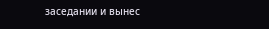заседании и вынес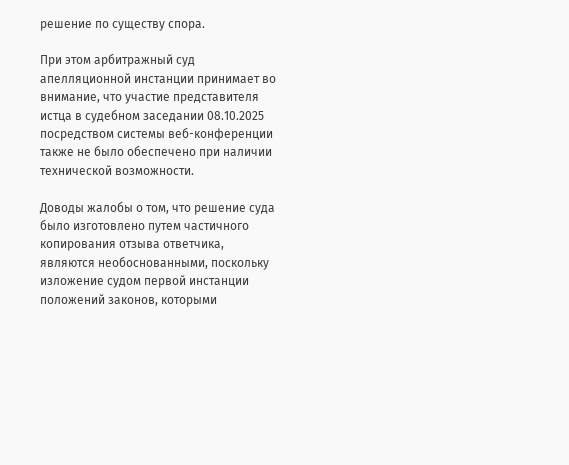решение по существу спора.

При этом арбитражный суд апелляционной инстанции принимает во внимание, что участие представителя истца в судебном заседании 08.10.2025 посредством системы веб-конференции также не было обеспечено при наличии технической возможности.

Доводы жалобы о том, что решение суда было изготовлено путем частичного копирования отзыва ответчика, являются необоснованными, поскольку изложение судом первой инстанции положений законов, которыми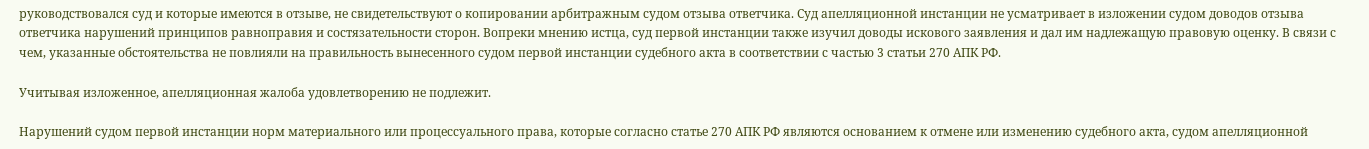руководствовался суд и которые имеются в отзыве, не свидетельствуют о копировании арбитражным судом отзыва ответчика. Суд апелляционной инстанции не усматривает в изложении судом доводов отзыва ответчика нарушений принципов равноправия и состязательности сторон. Вопреки мнению истца, суд первой инстанции также изучил доводы искового заявления и дал им надлежащую правовую оценку. В связи с чем, указанные обстоятельства не повлияли на правильность вынесенного судом первой инстанции судебного акта в соответствии с частью 3 статьи 270 АПК РФ.

Учитывая изложенное, апелляционная жалоба удовлетворению не подлежит.

Нарушений судом первой инстанции норм материального или процессуального права, которые согласно статье 270 АПК РФ являются основанием к отмене или изменению судебного акта, судом апелляционной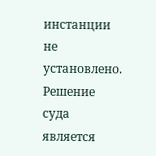инстанции не установлено. Решение суда является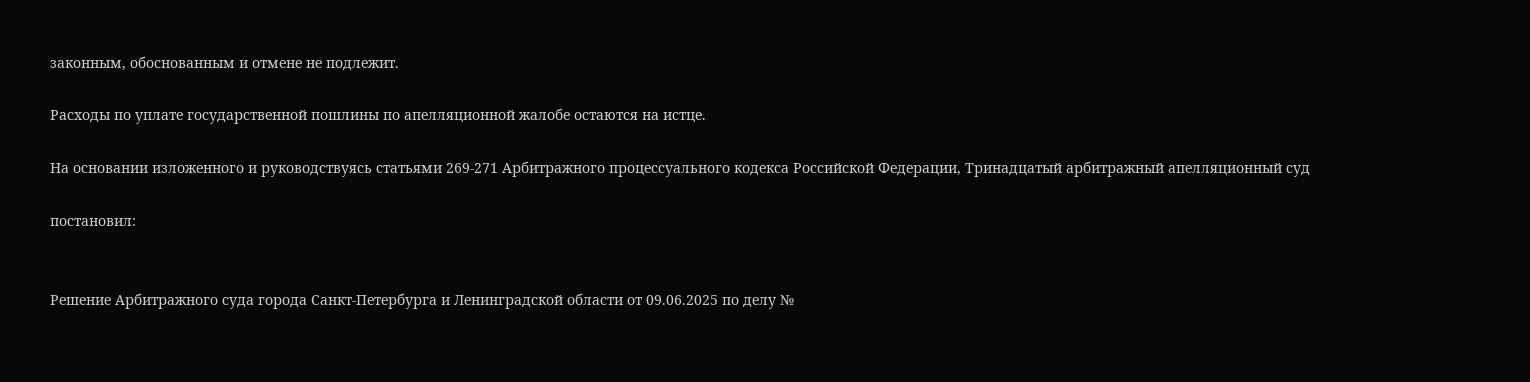законным, обоснованным и отмене не подлежит.

Расходы по уплате государственной пошлины по апелляционной жалобе остаются на истце.

На основании изложенного и руководствуясь статьями 269-271 Арбитражного процессуального кодекса Российской Федерации, Тринадцатый арбитражный апелляционный суд

постановил:


Решение Арбитражного суда города Санкт-Петербурга и Ленинградской области от 09.06.2025 по делу №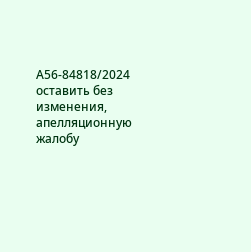А56-84818/2024 оставить без изменения, апелляционную жалобу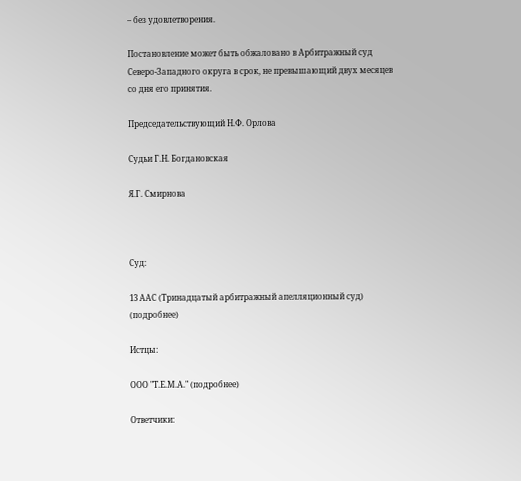– без удовлетворения.

Постановление может быть обжаловано в Арбитражный суд Северо-Западного округа в срок, не превышающий двух месяцев со дня его принятия.

Председательствующий Н.Ф. Орлова

Судьи Г.Н. Богдановская

Я.Г. Смирнова



Суд:

13 ААС (Тринадцатый арбитражный апелляционный суд) (подробнее)

Истцы:

ООО "Т.Е.М.А." (подробнее)

Ответчики: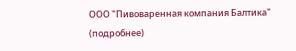ООО "Пивоваренная компания Балтика" (подробнее)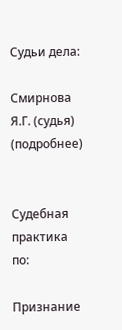Судьи дела:

Смирнова Я.Г. (судья) (подробнее)


Судебная практика по:

Признание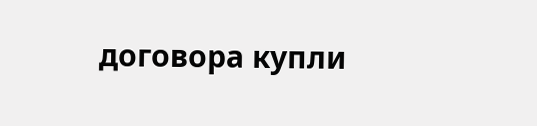договора купли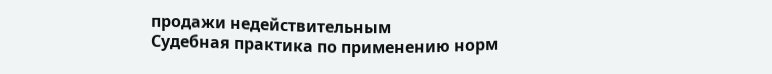продажи недействительным
Судебная практика по применению норм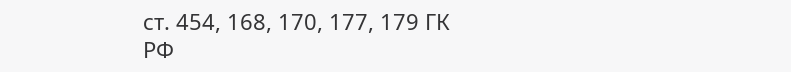ст. 454, 168, 170, 177, 179 ГК РФ